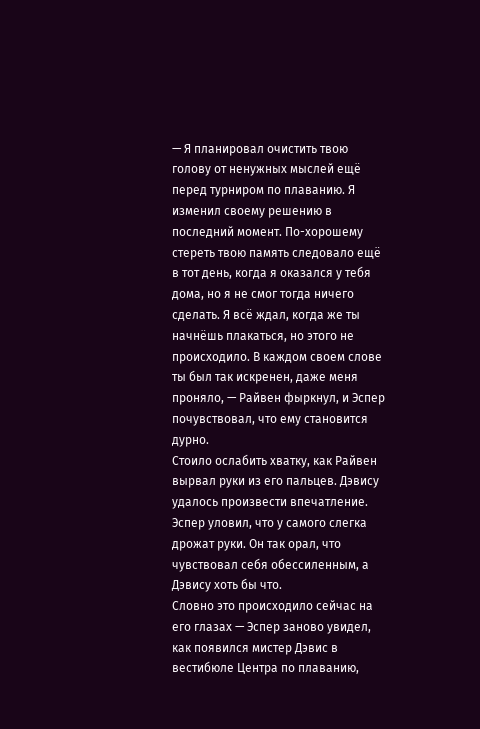— Я планировал очистить твою голову от ненужных мыслей ещё перед турниром по плаванию. Я изменил своему решению в последний момент. По-хорошему стереть твою память следовало ещё в тот день, когда я оказался у тебя дома, но я не смог тогда ничего сделать. Я всё ждал, когда же ты начнёшь плакаться, но этого не происходило. В каждом своем слове ты был так искренен, даже меня проняло, — Райвен фыркнул, и Эспер почувствовал, что ему становится дурно.
Стоило ослабить хватку, как Райвен вырвал руки из его пальцев. Дэвису удалось произвести впечатление. Эспер уловил, что у самого слегка дрожат руки. Он так орал, что чувствовал себя обессиленным, а Дэвису хоть бы что.
Словно это происходило сейчас на его глазах — Эспер заново увидел, как появился мистер Дэвис в вестибюле Центра по плаванию,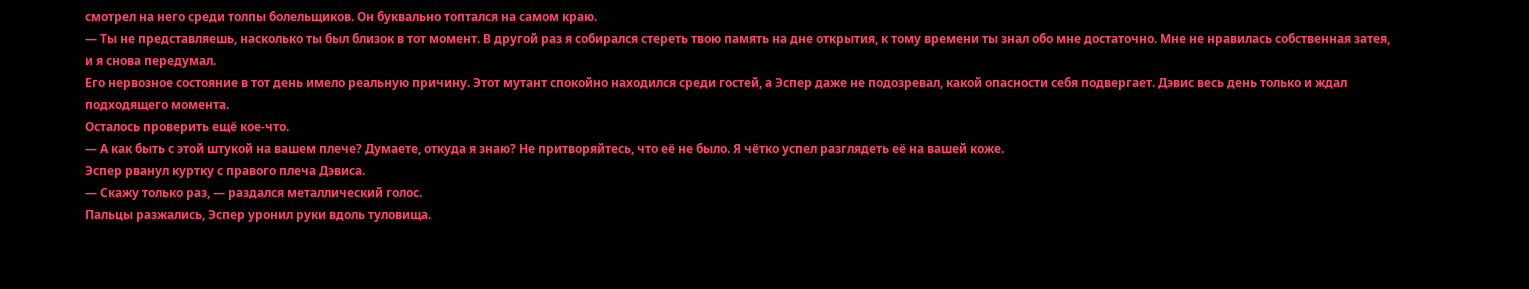смотрел на него среди толпы болельщиков. Он буквально топтался на самом краю.
— Ты не представляешь, насколько ты был близок в тот момент. В другой раз я собирался стереть твою память на дне открытия, к тому времени ты знал обо мне достаточно. Мне не нравилась собственная затея, и я снова передумал.
Его нервозное состояние в тот день имело реальную причину. Этот мутант спокойно находился среди гостей, а Эспер даже не подозревал, какой опасности себя подвергает. Дэвис весь день только и ждал подходящего момента.
Осталось проверить ещё кое-что.
— А как быть с этой штукой на вашем плече? Думаете, откуда я знаю? Не притворяйтесь, что её не было. Я чётко успел разглядеть её на вашей коже.
Эспер рванул куртку с правого плеча Дэвиса.
— Скажу только раз, — раздался металлический голос.
Пальцы разжались, Эспер уронил руки вдоль туловища.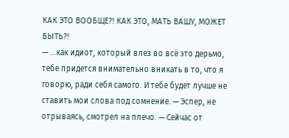КАК ЭТО ВООБЩЕ?! КАК ЭТО, МАТЬ ВАШУ, МОЖЕТ БЫТЬ?!
— …как идиот, который влез во всё это дерьмо, тебе придется внимательно вникать в то, что я говорю, ради себя самого. И тебе будет лучше не ставить мои слова под сомнение. — Эспер, не отрываясь, смотрел на плечо. — Сейчас от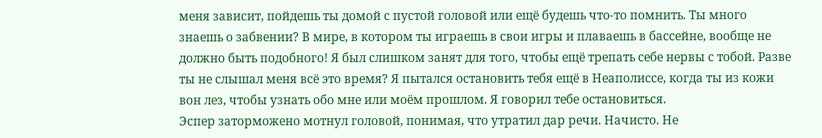меня зависит, пойдешь ты домой с пустой головой или ещё будешь что-то помнить. Ты много знаешь о забвении? В мире, в котором ты играешь в свои игры и плаваешь в бассейне, вообще не должно быть подобного! Я был слишком занят для того, чтобы ещё трепать себе нервы с тобой. Разве ты не слышал меня всё это время? Я пытался остановить тебя ещё в Неаполиссе, когда ты из кожи вон лез, чтобы узнать обо мне или моём прошлом. Я говорил тебе остановиться.
Эспер заторможено мотнул головой, понимая, что утратил дар речи. Начисто. Не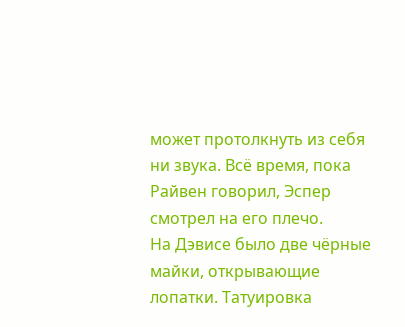может протолкнуть из себя ни звука. Всё время, пока Райвен говорил, Эспер смотрел на его плечо.
На Дэвисе было две чёрные майки, открывающие лопатки. Татуировка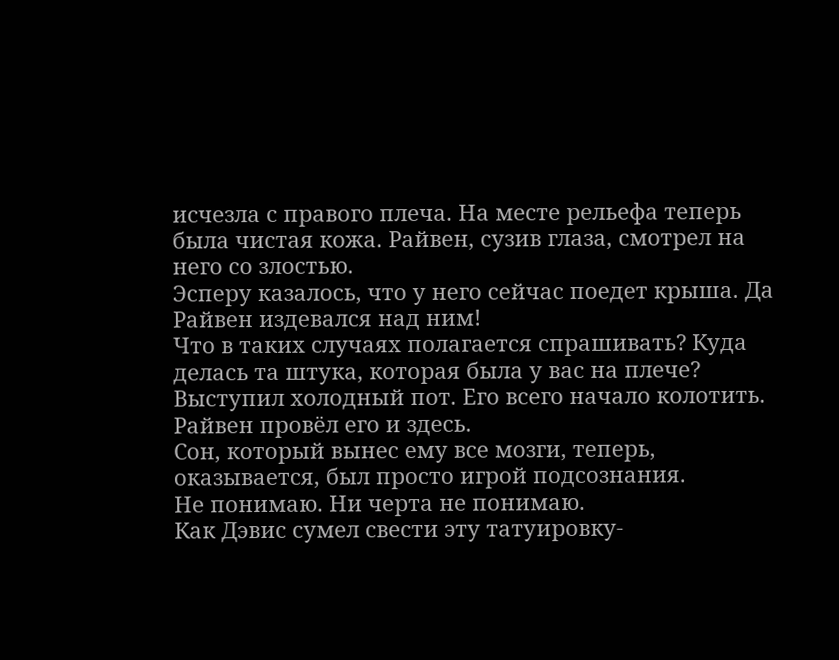исчезла с правого плеча. На месте рельефа теперь была чистая кожа. Райвен, сузив глаза, смотрел на него со злостью.
Эсперу казалось, что у него сейчас поедет крыша. Да Райвен издевался над ним!
Что в таких случаях полагается спрашивать? Куда делась та штука, которая была у вас на плече?
Выступил холодный пот. Его всего начало колотить.
Райвен провёл его и здесь.
Сон, который вынес ему все мозги, теперь, оказывается, был просто игрой подсознания.
Не понимаю. Ни черта не понимаю.
Как Дэвис сумел свести эту татуировку-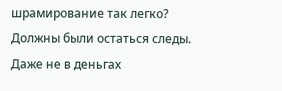шрамирование так легко? Должны были остаться следы. Даже не в деньгах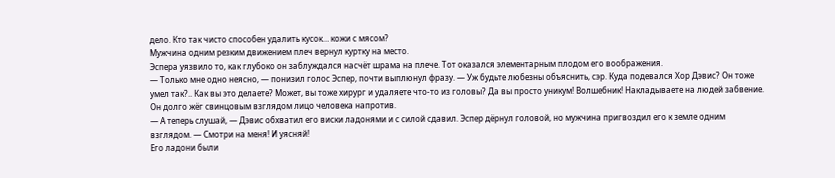дело. Кто так чисто способен удалить кусок… кожи с мясом?
Мужчина одним резким движением плеч вернул куртку на место.
Эспера уязвило то, как глубоко он заблуждался насчёт шрама на плече. Тот оказался элементарным плодом его воображения.
— Только мне одно неясно, — понизил голос Эспер, почти выплюнул фразу. — Уж будьте любезны объяснить, сэр. Куда подевался Хор Дэвис? Он тоже умел так?.. Как вы это делаете? Может, вы тоже хирург и удаляете что-то из головы? Да вы просто уникум! Волшебник! Накладываете на людей забвение.
Он долго жёг свинцовым взглядом лицо человека напротив.
— А теперь слушай, — Дэвис обхватил его виски ладонями и с силой сдавил. Эспер дёрнул головой, но мужчина пригвоздил его к земле одним взглядом. — Смотри на меня! И уясняй!
Его ладони были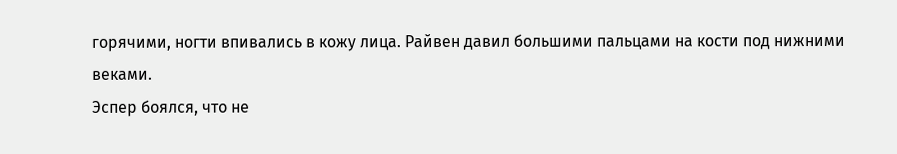горячими, ногти впивались в кожу лица. Райвен давил большими пальцами на кости под нижними веками.
Эспер боялся, что не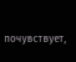почувствует,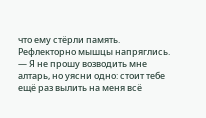что ему стёрли память. Рефлекторно мышцы напряглись.
— Я не прошу возводить мне алтарь, но уясни одно: стоит тебе ещё раз вылить на меня всё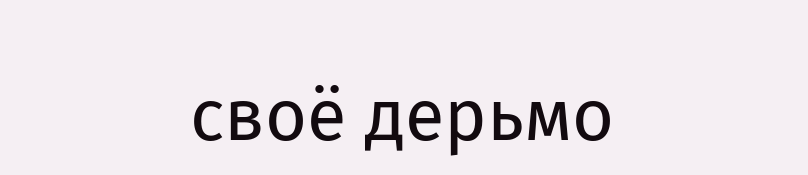своё дерьмо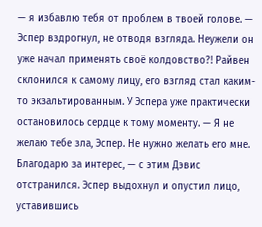— я избавлю тебя от проблем в твоей голове. — Эспер вздрогнул, не отводя взгляда. Неужели он уже начал применять своё колдовство?! Райвен склонился к самому лицу, его взгляд стал каким-то экзальтированным. У Эспера уже практически остановилось сердце к тому моменту. — Я не желаю тебе зла, Эспер. Не нужно желать его мне. Благодарю за интерес, — с этим Дэвис отстранился. Эспер выдохнул и опустил лицо, уставившись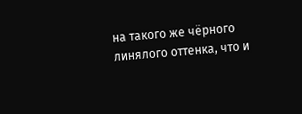на такого же чёрного линялого оттенка, что и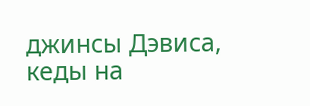джинсы Дэвиса, кеды на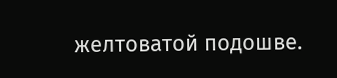желтоватой подошве.